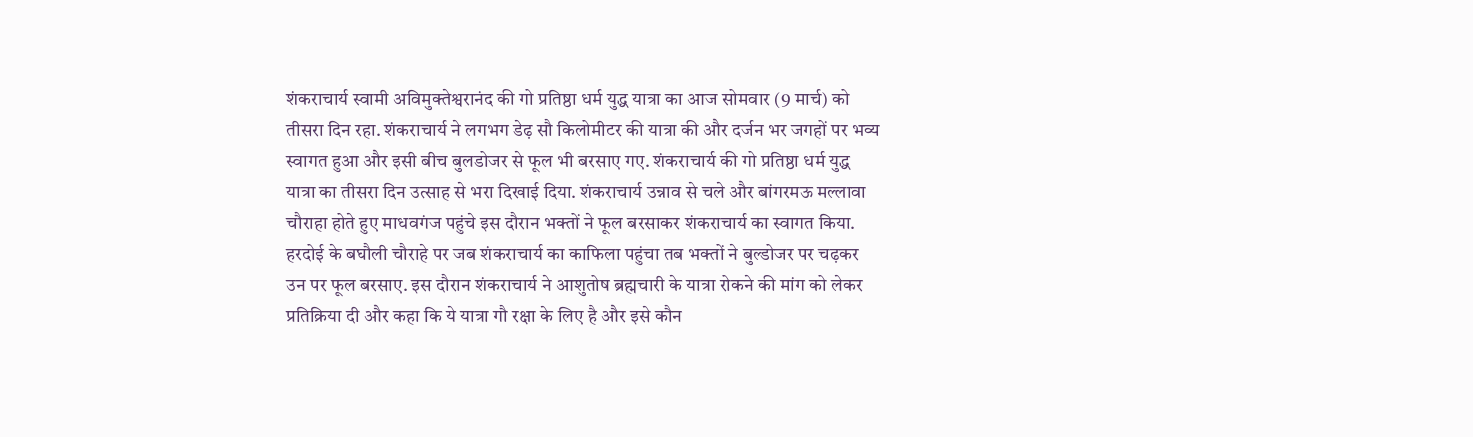शंकराचार्य स्वामी अविमुक्तेश्वरानंद की गो प्रतिष्ठा धर्म युद्ध यात्रा का आज सोमवार (9 मार्च) को तीसरा दिन रहा. शंकराचार्य ने लगभग डेढ़ सौ किलोमीटर की यात्रा की और दर्जन भर जगहों पर भव्य स्वागत हुआ और इसी बीच बुलडोजर से फूल भी बरसाए गए. शंकराचार्य की गो प्रतिष्ठा धर्म युद्ध यात्रा का तीसरा दिन उत्साह से भरा दिखाई दिया. शंकराचार्य उन्नाव से चले और बांगरमऊ मल्लावा चौराहा होते हुए माधवगंज पहुंचे इस दौरान भक्तों ने फूल बरसाकर शंकराचार्य का स्वागत किया.
हरदोई के बघौली चौराहे पर जब शंकराचार्य का काफिला पहुंचा तब भक्तों ने बुल्डोजर पर चढ़कर उन पर फूल बरसाए. इस दौरान शंकराचार्य ने आशुतोष ब्रह्मचारी के यात्रा रोकने की मांग को लेकर प्रतिक्रिया दी और कहा कि ये यात्रा गौ रक्षा के लिए है और इसे कौन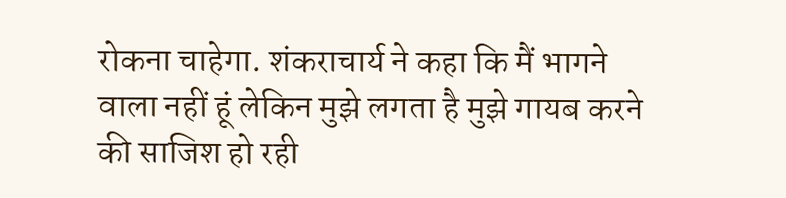रोकना चाहेगा. शंकराचार्य ने कहा कि मैं भागने वाला नहीं हूं लेकिन मुझे लगता है मुझे गायब करने की साजिश हो रही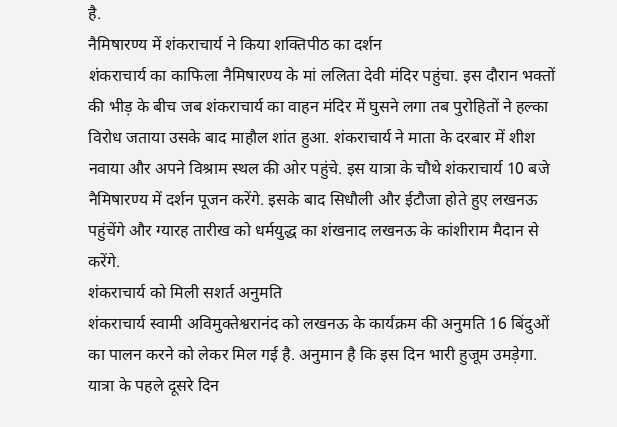है.
नैमिषारण्य में शंकराचार्य ने किया शक्तिपीठ का दर्शन
शंकराचार्य का काफिला नैमिषारण्य के मां ललिता देवी मंदिर पहुंचा. इस दौरान भक्तों की भीड़ के बीच जब शंकराचार्य का वाहन मंदिर में घुसने लगा तब पुरोहितों ने हल्का विरोध जताया उसके बाद माहौल शांत हुआ. शंकराचार्य ने माता के दरबार में शीश नवाया और अपने विश्राम स्थल की ओर पहुंचे. इस यात्रा के चौथे शंकराचार्य 10 बजे नैमिषारण्य में दर्शन पूजन करेंगे. इसके बाद सिधौली और ईटौजा होते हुए लखनऊ पहुंचेंगे और ग्यारह तारीख को धर्मयुद्ध का शंखनाद लखनऊ के कांशीराम मैदान से करेंगे.
शंकराचार्य को मिली सशर्त अनुमति
शंकराचार्य स्वामी अविमुक्तेश्वरानंद को लखनऊ के कार्यक्रम की अनुमति 16 बिंदुओं का पालन करने को लेकर मिल गई है. अनुमान है कि इस दिन भारी हुजूम उमड़ेगा.
यात्रा के पहले दूसरे दिन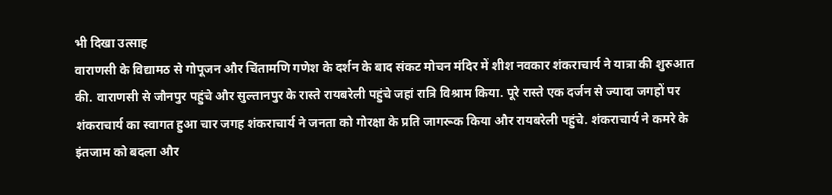भी दिखा उत्साह
वाराणसी के विद्यामठ से गोपूजन और चिंतामणि गणेश के दर्शन के बाद संकट मोचन मंदिर में शीश नवकार शंकराचार्य ने यात्रा की शुरुआत की. वाराणसी से जौनपुर पहुंचे और सुल्तानपुर के रास्ते रायबरेली पहुंचे जहां रात्रि विश्राम किया. पूरे रास्ते एक दर्जन से ज्यादा जगहों पर शंकराचार्य का स्वागत हुआ चार जगह शंकराचार्य ने जनता को गोरक्षा के प्रति जागरूक किया और रायबरेली पहुंचे. शंकराचार्य ने कमरे के इंतजाम को बदला और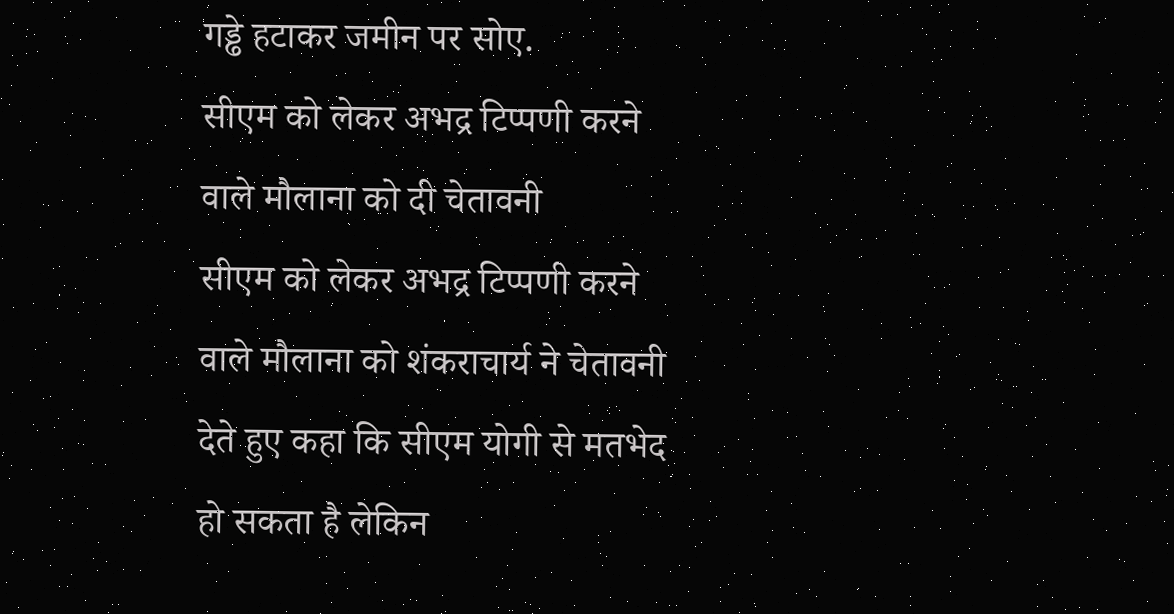गड्ढे हटाकर जमीन पर सोए.
सीएम को लेकर अभद्र टिप्पणी करने वाले मौलाना को दी चेतावनी
सीएम को लेकर अभद्र टिप्पणी करने वाले मौलाना को शंकराचार्य ने चेतावनी देते हुए कहा कि सीएम योगी से मतभेद हो सकता है लेकिन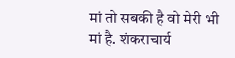मां तो सबकी है वो मेरी भी मां है. शंकराचार्य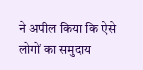ने अपील किया कि ऐसे लोगों का समुदाय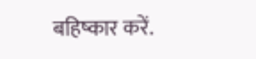बहिष्कार करें.